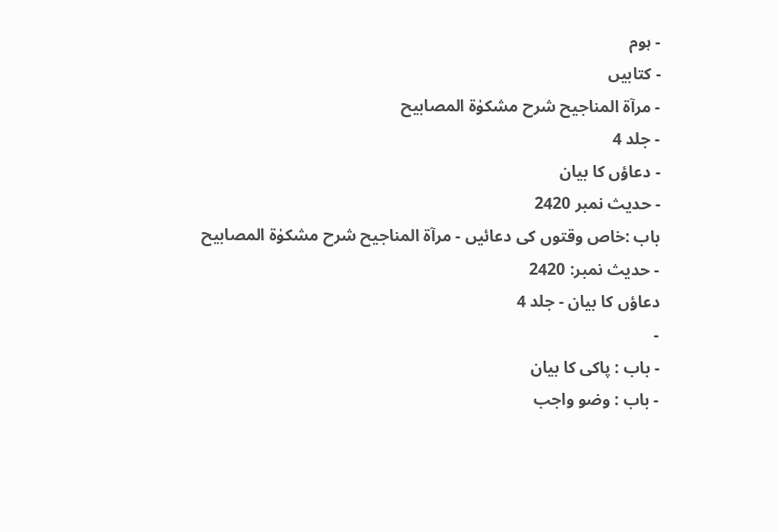- ہوم
- کتابیں
- مرآۃ المناجیح شرح مشکوٰۃ المصابیح
- جلد 4
- دعاؤں کا بیان
- حدیث نمبر 2420
باب :خاص وقتوں کی دعائیں - مرآۃ المناجیح شرح مشکوٰۃ المصابیح - حدیث نمبر: 2420
دعاؤں کا بیان - جلد 4
-
- باب : پاکی کا بیان
- باب : وضو واجب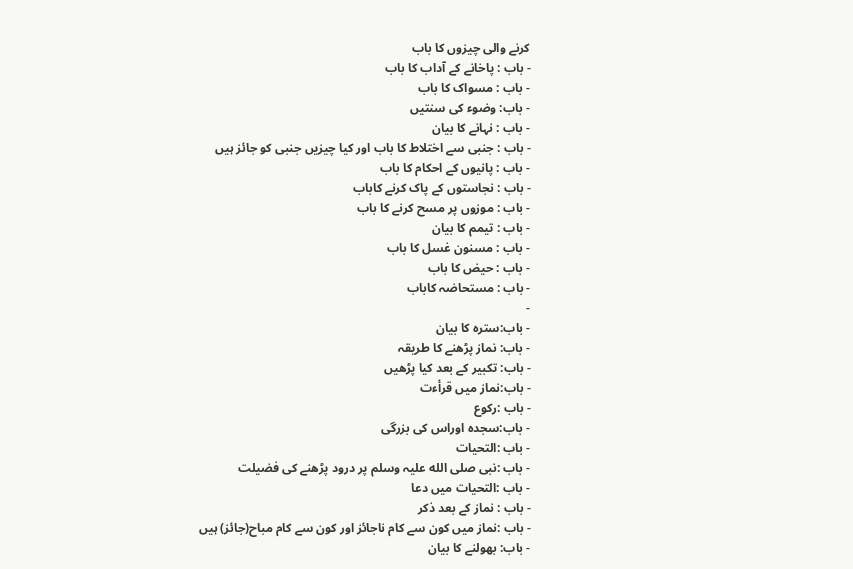کرنے والی چیزوں کا باب
- باب : پاخانے کے آداب کا باب
- باب : مسواک کا باب
- باب: وضوء کی سنتیں
- باب : نہانے کا بیان
- باب : جنبی سے اختلاط کا باب اور کیا چیزیں جنبی کو جائز ہیں
- باب : پانیوں کے احکام کا باب
- باب : نجاستوں کے پاک کرنے کاباب
- باب : موزوں پر مسح کرنے کا باب
- باب : تیمم کا بیان
- باب : مسنون غسل کا باب
- باب : حیض کا باب
- باب : مستحاضہ کاباب
-
- باب:سترہ کا بیان
- باب: نماز پڑھنے کا طریقہ
- باب: تکبیر کے بعد کیا پڑھیں
- باب:نماز میں قرأءت
- باب :رکوع
- باب:سجدہ اوراس کی بزرگی
- باب :التحیات
- باب :نبی صلی الله علیہ وسلم پر درود پڑھنے کی فضیلت
- باب :التحیات میں دعا
- باب : نماز کے بعد ذکر
- باب :نماز میں کون سے کام ناجائز اور کون سے کام مباح(جائز) ہیں
- باب: بھولنے کا بیان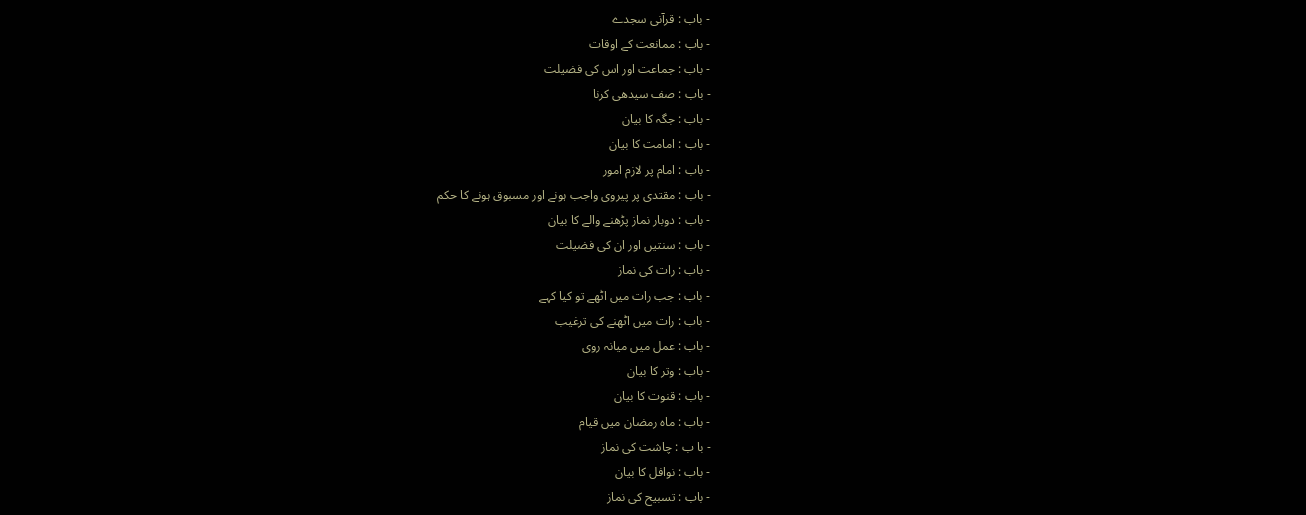- باب : قرآنی سجدے
- باب : ممانعت کے اوقات
- باب : جماعت اور اس کی فضیلت
- باب : صف سیدھی کرنا
- باب : جگہ کا بیان
- باب : امامت کا بیان
- باب : امام پر لازم امور
- باب : مقتدی پر پیروی واجب ہونے اور مسبوق ہونے كا حکم
- باب : دوبار نماز پڑھنے والے کا بیان
- باب : سنتیں اور ان کی فضیلت
- باب : رات کی نماز
- باب : جب رات میں اٹھے تو کیا کہے
- باب : رات میں اٹھنے کی ترغیب
- باب : عمل میں میانہ روی
- باب : وتر کا بیان
- باب : قنوت کا بیان
- باب : ماہ رمضان میں قیام
- با ب : چاشت کی نماز
- باب : نوافل کا بیان
- باب : تسبیح کی نماز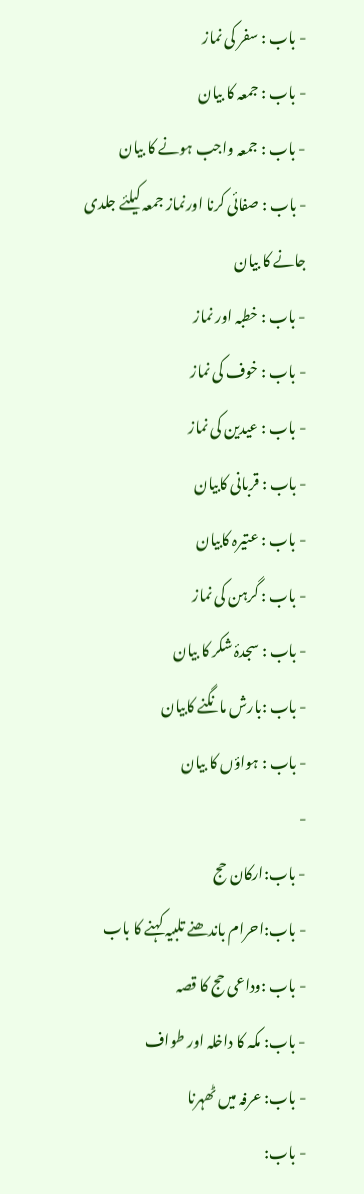- باب : سفر کی نماز
- باب : جمعہ کا بیان
- باب : جمعہ واجب ہونے کا بیان
- باب : صفائی کرنا اورنماز جمعہ کیلئے جلدی جانے کا بیان
- باب : خطبہ اور نماز
- باب : خوف کی نماز
- باب : عیدین کی نماز
- باب : قربانی کابيان
- باب : عتیرہ کابیان
- باب : گرہن کی نماز
- باب : سجدۂ شکر کا بیان
- باب :بارش مانگنے کابیان
- باب : ہواؤں کا بیان
-
- باب:ارکان حج
- باب:احرام باندھنے تلبیہ کہنے کا باب
- باب :وداعی حج کا قصہ
- باب: مکہ کا داخلہ اور طواف
- باب: عرفہ میں ٹھہرنا
- باب: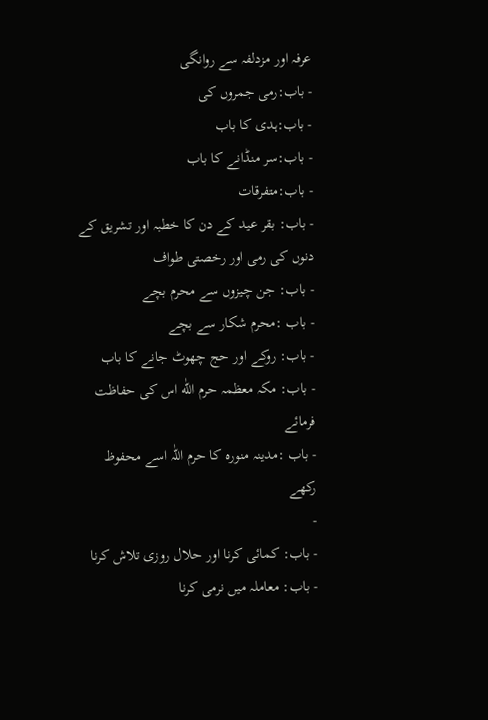عرفہ اور مزدلفہ سے روانگی
- باب:رمی جمروں کی
- باب:ہدی کا باب
- باب:سر منڈانے کا باب
- باب:متفرقات
- باب: بقر عید کے دن کا خطبہ اور تشریق کے دنوں کی رمی اور رخصتی طواف
- باب: جن چیزوں سے محرم بچے
- باب :محرم شکار سے بچے
- باب: روکے اور حج چھوٹ جانے کا باب
- باب: مکہ معظمہ حرم اللّٰه اس کی حفاظت فرمائے
- باب :مدینہ منورہ کا حرم اللّٰہ اسے محفوظ رکھے
-
- باب: کمائی کرنا اور حلال روزی تلاش کرنا
- باب: معاملہ میں نرمی کرنا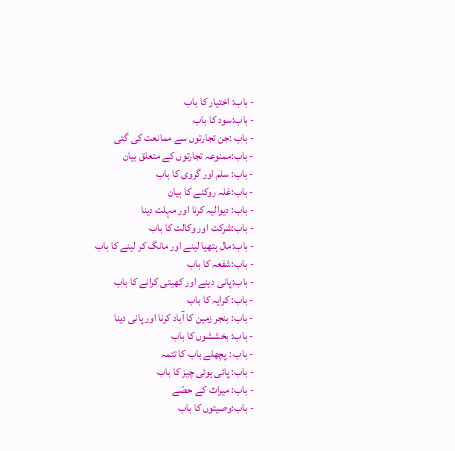- باب: اختیار کا باب
- باب:سود کا باب
- باب :جن تجارتوں سے ممانعت کی گئی
- باب:ممنوعہ تجارتوں کے متعلق بیان
- باب: سلم اور گروی کا باب
- باب:غلہ روکنے کا بیان
- باب: دیوالیہ کرنا اور مہلت دینا
- باب:شرکت اور وکالت کا باب
- باب:مال ہتھیا لینے اور مانگ کر لینے کا باب
- باب:شفعہ کا باب
- باب:پانی دینے اور کھیتی کرانے کا باب
- باب: کرایہ کا باب
- باب: بنجر زمین کا آباد کرنا اور پانی دینا
- باب: بخششوں کا باب
- باب : پچھلے باب کا تتمہ
- باب: پائی ہوئی چیز کا باب
- باب: میراث کے حصّے
- باب:وصیتوں کا باب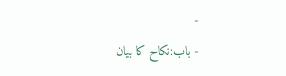-
- باب:نکاح کا بیان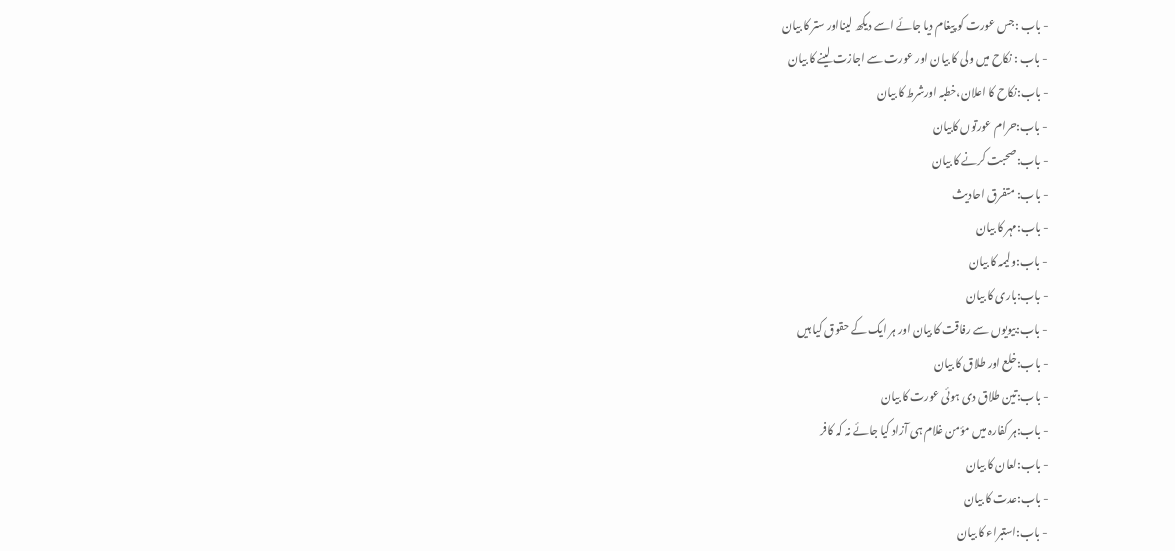- باب :جس عورت کو پیغام دیا جائے اسے دیکھ لینااور ستر کا بیان
- باب : نکاح میں ولی کا بیان اور عورت سے اجازت لینے کا بیان
- باب:نکاح کا اعلان،خطبہ اورشرط کا بیان
- باب:حرام عورتوں کابیان
- باب:صحبت کرنے کا بیان
- باب: متفرق احادیث
- باب:مہر کا بیان
- باب:ولیمہ کا بیان
- باب:باری کا بیان
- باب:بیویوں سے رفاقت کا بیان اور ہر ایک کے حقوق کیا ہیں
- باب:خلع اور طلاق کا بیان
- باب:تین طلاق دی ہوئی عورت کا بیان
- باب:ہر کفارہ میں مؤمن غلام ہی آزاد کیا جائے نہ کہ کافر
- باب:لعان کا بیان
- باب:عدت کا بیان
- باب:استبراء کا بیان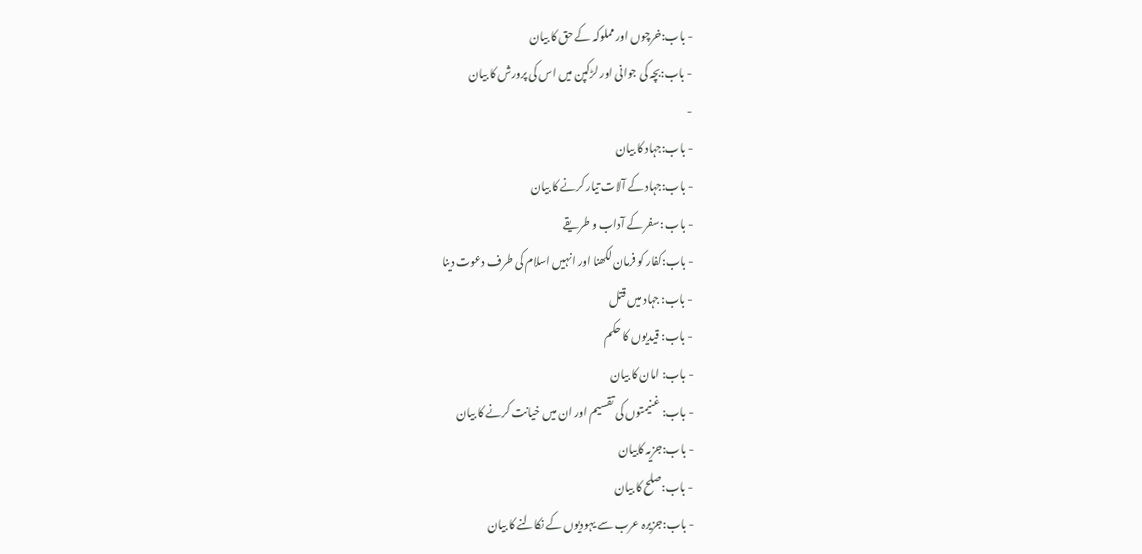- باب:خرچوں اور مملوکہ کے حق کا بیان
- باب:بچہ کی جوانی اور لڑکپن میں اس کی پرورش کا بیان
-
- باب:جہاد کا بیان
- باب:جہاد کے آلات تیار کرنے کا بیان
- باب :سفر کے آداب و طریقے
- باب:کفار کو فرمان لکھنا اور انہیں اسلام کی طرف دعوت دینا
- باب: جہاد میں قتل
- باب: قیدیوں کا حکم
- باب: امان کا بیان
- باب: غنیمتوں کی تقسیم اور ان میں خیانت کرنے کا بیان
- باب:جزیہ کابیان
- باب:صلح کا بیان
- باب:جزیرہ عرب سے یہودیوں کے نکالنے کا بیان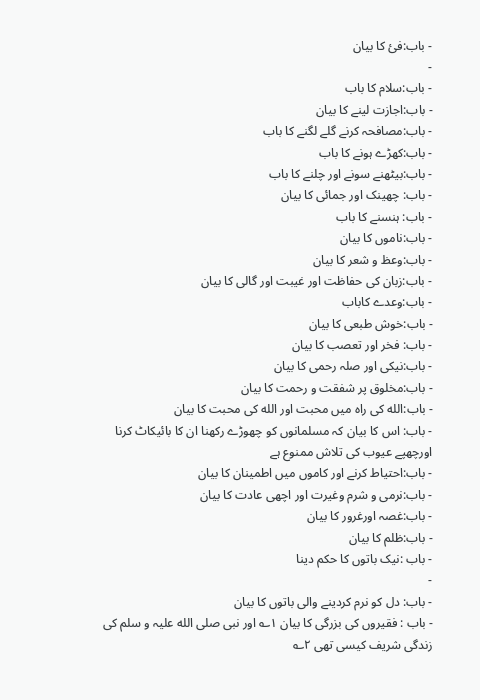- باب:فئ کا بیان
-
- باب:سلام کا باب
- باب:اجازت لینے کا بیان
- باب:مصافحہ کرنے گلے لگنے کا باب
- باب:کھڑے ہونے کا باب
- باب:بیٹھنے سونے اور چلنے کا باب
- باب: چھینک اور جمائی کا بیان
- باب: ہنسنے کا باب
- باب:ناموں کا بیان
- باب:وعظ و شعر کا بیان
- باب:زبان کی حفاظت اور غیبت اور گالی کا بیان
- باب:وعدے کاباب
- باب:خوش طبعی کا بیان
- باب: فخر اور تعصب کا بیان
- باب:نیکی اور صلہ رحمی کا بیان
- باب:مخلوق پر شفقت و رحمت کا بیان
- باب:الله کی راہ میں محبت اور الله کی محبت کا بیان
- باب: اس کا بیان کہ مسلمانوں کو چھوڑے رکھنا ان کا بائیکاٹ کرنا اورچھپے عیوب کی تلاش ممنوع ہے
- باب:احتیاط کرنے اور کاموں میں اطمینان کا بیان
- باب:نرمی و شرم وغیرت اور اچھی عادت کا بیان
- باب:غصہ اورغرور کا بیان
- باب:ظلم کا بیان
- باب :نیک باتوں کا حکم دینا
-
- باب: دل کو نرم کردینے والی باتوں کا بیان
- باب : فقیروں کی بزرگی کا بیان ۱؎ اور نبی صلی الله علیہ و سلم کی زندگی شریف کیسی تھی ۲؎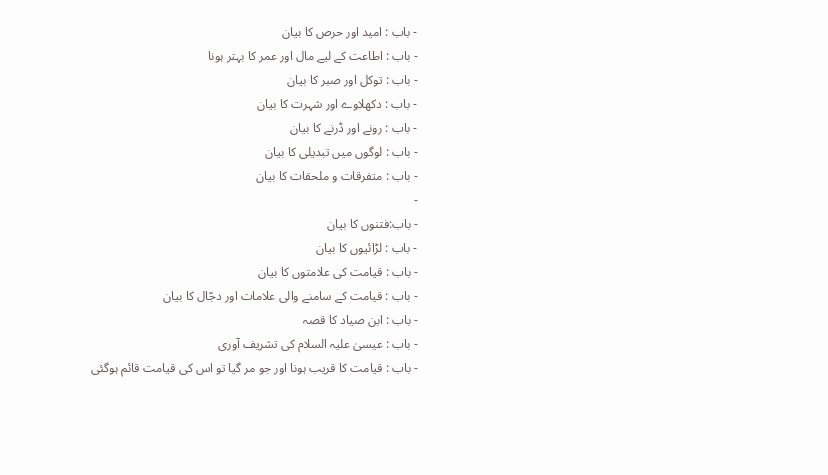- باب : امید اور حرص کا بیان
- باب : اطاعت کے لیے مال اور عمر کا بہتر ہونا
- باب : توکل اور صبر کا بیان
- باب : دکھلاوے اور شہرت کا بیان
- باب : رونے اور ڈرنے کا بیان
- باب : لوگوں میں تبدیلی کا بیان
- باب : متفرقات و ملحقات کا بیان
-
- باب:فتنوں کا بیان
- باب : لڑائیوں کا بیان
- باب : قیامت کی علامتوں کا بیان
- باب : قیامت کے سامنے والی علامات اور دجّال کا بیان
- باب : ابن صیاد کا قصہ
- باب : عیسیٰ علیہ السلام کی تشریف آوری
- باب : قیامت کا قریب ہونا اور جو مر گیا تو اس کی قیامت قائم ہوگئی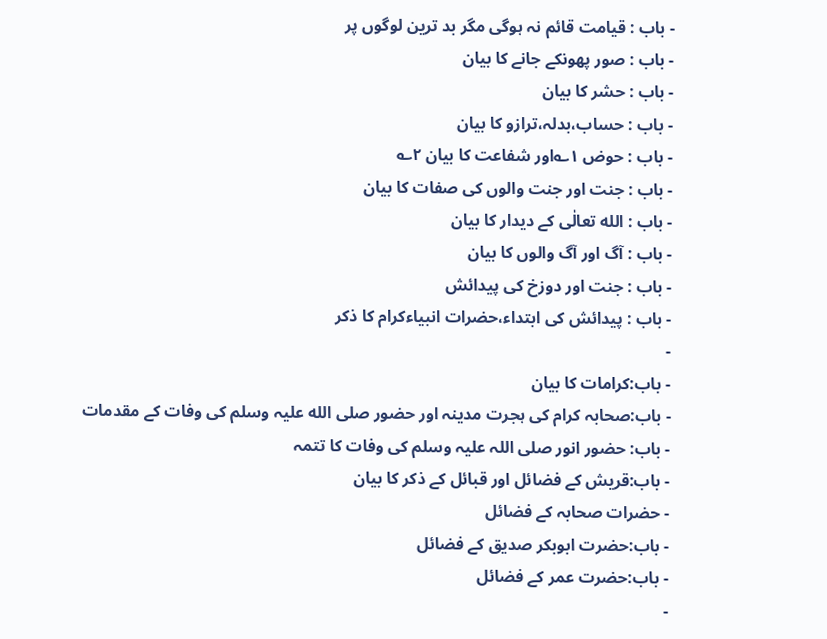- باب : قیامت قائم نہ ہوگی مگر بد ترین لوگوں پر
- باب : صور پھونکے جانے کا بیان
- باب : حشر کا بیان
- باب : حساب،بدلہ،ترازو کا بیان
- باب : حوض ۱؎اور شفاعت کا بیان ۲؎
- باب : جنت اور جنت والوں کی صفات کا بیان
- باب : الله تعالٰی کے دیدار کا بیان
- باب : آگ اور آگ والوں کا بیان
- باب : جنت اور دوزخ کی پیدائش
- باب : پیدائش کی ابتداء،حضرات انبیاءکرام کا ذکر
-
- باب:کرامات کا بیان
- باب:صحابہ کرام کی ہجرت مدینہ اور حضور صلی الله علیہ وسلم کی وفات کے مقدمات
- باب: حضور انور صلی اللہ علیہ وسلم کی وفات کا تتمہ
- باب:قریش کے فضائل اور قبائل کے ذکر کا بیان
- حضرات صحابہ کے فضائل
- باب:حضرت ابوبکر صدیق کے فضائل
- باب:حضرت عمر کے فضائل
-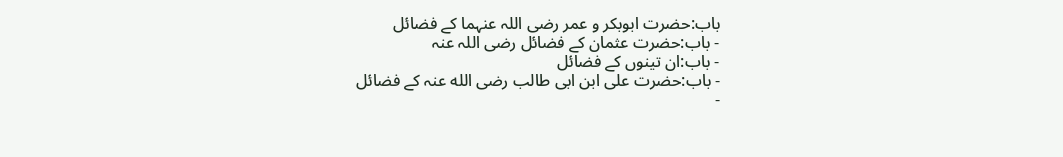باب:حضرت ابوبکر و عمر رضی اللہ عنہما کے فضائل
- باب:حضرت عثمان کے فضائل رضی اللہ عنہ
- باب:ان تینوں کے فضائل
- باب:حضرت علی ابن ابی طالب رضی الله عنہ کے فضائل
-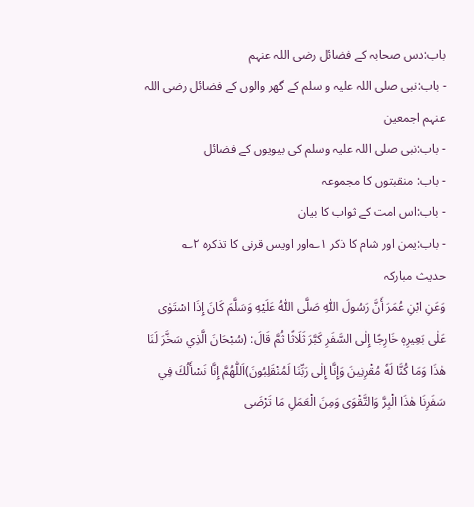باب:دس صحابہ کے فضائل رضی اللہ عنہم
- باب:نبی صلی اللہ علیہ و سلم کے گھر والوں کے فضائل رضی اللہ عنہم اجمعین
- باب:نبی صلی اللہ علیہ وسلم کی بیویوں کے فضائل
- باب: منقبتوں کا مجموعہ
- باب:اس امت کے ثواب کا بیان
- باب:یمن اور شام کا ذکر ۱؎اور اویس قرنی کا تذکرہ ۲؎
حدیث مبارکہ
وَعَنِ ابْنِ عُمَرَ أَنَّ رَسُولَ اللّٰهِ صَلَّى اللّٰهُ عَلَيْهِ وَسَلَّمَ كَانَ إِذَا اسْتَوٰى عَلٰى بَعِيرِهٖ خَارِجًا إِلٰى السَّفَرِ كَبَّرَ ثَلَاثًا ثُمَّ قَالَ: (سُبْحَانَ الَّذِي سَخَّرَ لَنَا هٰذَا وَمَا كُنَّا لَهٗ مُقْرِنِينَ وَإِنَّا إِلٰى رَبِّنَا لَمُنْقَلِبُونَ)اَللّٰهُمَّ إِنَّا نَسْأَلُكَ فِي سَفَرِنَا هٰذَا الْبِرَّ وَالتَّقْوَى وَمِنَ الْعَمَلِ مَا تَرْضَى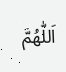اَللّٰهُمَّ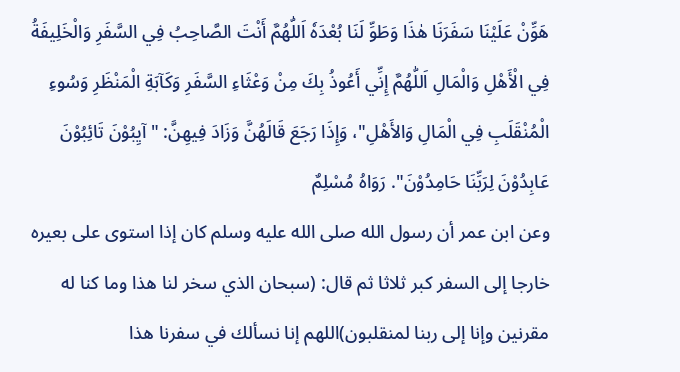هَوِّنْ عَلَيْنَا سَفَرَنَا هٰذَا وَطَوِّ لَنَا بُعْدَهٗ اَللّٰهُمَّ أَنْتَ الصَّاحِبُ فِي السَّفَرِ وَالْخَلِيفَةُ فِي الْأَهْلِ وَالْمَالِ اَللّٰهُمَّ إِنِّي أَعُوذُ بِكَ مِنْ وَعْثَاءِ السَّفَرِ وَكَآبَةِ الْمَنْظَرِ وَسُوءِ الْمُنْقَلَبِ فِي الْمَالِ وَالأَهْلِ"، وَإِذَا رَجَعَ قَالَهُنَّ وَزَادَ فِيهِنَّ: "آيِبُوْنَ تَائِبُوْنَ عَابِدُوْنَ لِرَبِّنَا حَامِدُوْنَ". رَوَاهُ مُسْلِمٌ
وعن ابن عمر أن رسول الله صلى الله عليه وسلم كان إذا استوى على بعيره خارجا إلى السفر كبر ثلاثا ثم قال: (سبحان الذي سخر لنا هذا وما كنا له مقرنين وإنا إلى ربنا لمنقلبون)اللهم إنا نسألك في سفرنا هذا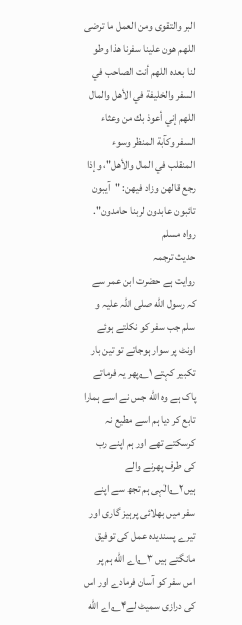البر والتقوى ومن العمل ما ترضى اللهم هون علينا سفرنا هذا وطو لنا بعده اللهم أنت الصاحب في السفر والخليفة في الأهل والمال اللهم إني أعوذ بك من وعثاء السفر وكآبة المنظر وسوء المنقلب في المال والأهل"، وإذا رجع قالهن وزاد فيهن: "آيبون تائبون عابدون لربنا حامدون". رواه مسلم
حدیث ترجمہ
روایت ہے حضرت ابن عمر سے کہ رسول اللّٰه صلی اللّٰہ علیہ و سلم جب سفر کو نکلتے ہوئے اونٹ پر سوار ہوجاتے تو تین بار تکبیر کہتے ۱؎پھر یہ فرماتے پاک ہے وہ اللّٰه جس نے اسے ہمارا تابع کر دیا ہم اسے مطیع نہ کرسکتے تھے اور ہم اپنے رب کی طرف پھرنے والے ہیں۲؎الٰہی ہم تجھ سے اپنے سفر میں بھلائی پرہیز گاری اور تیرے پسندیدہ عمل کی توفیق مانگتے ہیں ۳؎اے اللّٰه ہم پر اس سفر کو آسان فرمادے اور اس کی درازی سمیٹ لے۴؎اے اللّٰه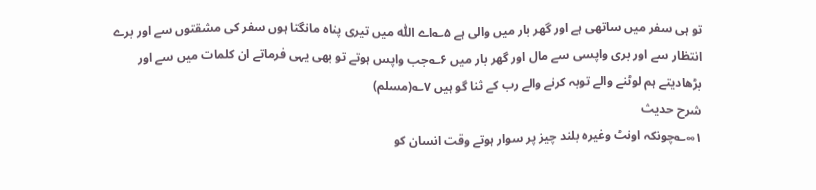تو ہی سفر میں ساتھی ہے اور گھر بار میں والی ہے ۵؎اے اللّٰه میں تیری پناہ مانگتا ہوں سفر کی مشقتوں سے اور برے انتظار سے اور بری واپسی سے مال اور گھر بار میں ۶؎جب واپس ہوتے تو بھی یہی فرماتے ان کلمات میں سے اور بڑھادیتے ہم لوٹنے والے توبہ کرنے والے رب کے ثنا گو ہیں ۷؎(مسلم)
شرح حدیث
۱∞؎چونکہ اونٹ وغیرہ بلند چیز پر سوار ہوتے وقت انسان کو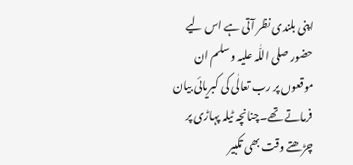اپنی بلندی نظر آتی ہے اس لیے حضور صلی اللّٰہ علیہ و سلم ان موقعوں پر رب تعالٰی کی کبریائی بیان فرماتے تھے۔چنانچہ ٹیلہ پہاڑی پر چڑھتے وقت بھی تکبیر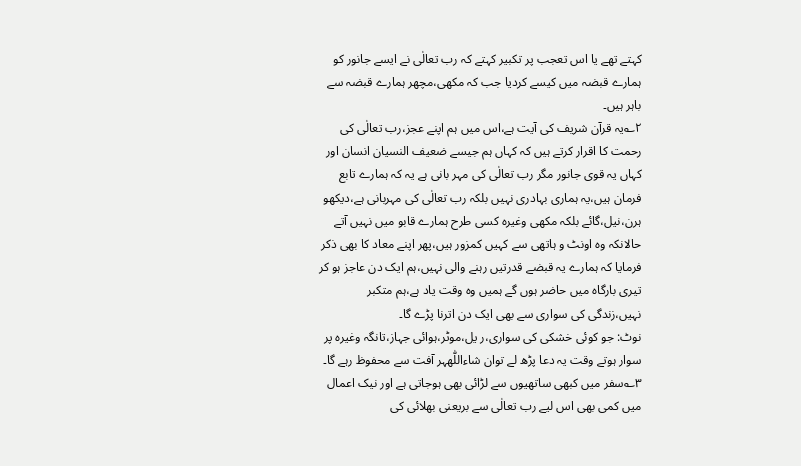کہتے تھے یا اس تعجب پر تکبیر کہتے کہ رب تعالٰی نے ایسے جانور کو ہمارے قبضہ میں کیسے کردیا جب کہ مکھی،مچھر ہمارے قبضہ سے باہر ہیں۔
۲؎یہ قرآن شریف کی آیت ہے،اس میں ہم اپنے عجز،رب تعالٰی کی رحمت کا اقرار کرتے ہیں کہ کہاں ہم جیسے ضعیف النسیان انسان اور کہاں یہ قوی جانور مگر رب تعالٰی کی مہر بانی ہے یہ کہ ہمارے تابع فرمان ہیں،یہ ہماری بہادری نہیں بلکہ رب تعالٰی کی مہربانی ہے،دیکھو ہرن،نیل،گائے بلکہ مکھی وغیرہ کسی طرح ہمارے قابو میں نہیں آتے حالانکہ وہ اونٹ و ہاتھی سے کہیں کمزور ہیں،پھر اپنے معاد کا بھی ذکر فرمایا کہ ہمارے یہ قبضے قدرتیں رہنے والی نہیں،ہم ایک دن عاجز ہو کر تیری بارگاہ میں حاضر ہوں گے ہمیں وہ وقت یاد ہے،ہم متکبر نہیں،زندگی کی سواری سے بھی ایک دن اترنا پڑے گا۔
نوٹ: جو کوئی خشکی کی سواری،ر یل،موٹر،ہوائی جہاز،تانگہ وغیرہ پر سوار ہوتے وقت یہ دعا پڑھ لے توان شاءاللّٰهہر آفت سے محفوظ رہے گا۔
۳؎سفر میں کبھی ساتھیوں سے لڑائی بھی ہوجاتی ہے اور نیک اعمال میں کمی بھی اس لیے رب تعالٰی سے بریعنی بھلائی کی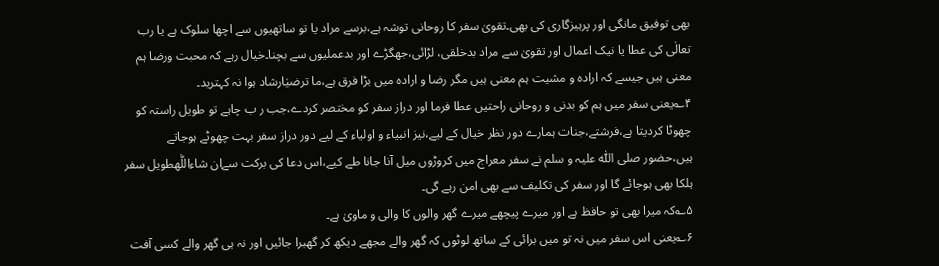بھی توفیق مانگی اور پرہیزگاری کی بھی۔تقویٰ سفر کا روحانی توشہ ہے،برسے مراد یا تو ساتھیوں سے اچھا سلوک ہے یا رب تعالٰی کی عطا یا نیک اعمال اور تقویٰ سے مراد بدخلقی، لڑائی،جھگڑے اور بدعملیوں سے بچنا۔خیال رہے کہ محبت ورضا ہم معنی ہیں جیسے کہ ارادہ و مشیت ہم معنی ہیں مگر رضا و ارادہ میں بڑا فرق ہے،ما ترضیٰارشاد ہوا نہ کہترید۔
۴؎یعنی سفر میں ہم کو بدنی و روحانی راحتیں عطا فرما اور دراز سفر کو مختصر کردے،جب ر ب چاہے تو طویل راستہ کو چھوٹا کردیتا ہے،فرشتے،جنات ہمارے دور نظر خیال کے لیے،نیز انبیاء و اولیاء کے لیے دور دراز سفر بہت چھوٹے ہوجاتے ہیں،حضور صلی اللّٰہ علیہ و سلم نے سفر معراج میں کروڑوں میل آنا جانا طے کیے،اس دعا کی برکت سےان شاءاللّٰهطویل سفر ہلکا بھی ہوجائے گا اور سفر کی تکلیف سے بھی امن رہے گی۔
۵؎کہ میرا بھی تو حافظ ہے اور میرے پیچھے میرے گھر والوں کا والی و ماویٰ ہے۔
۶؎یعنی اس سفر میں نہ تو میں برائی کے ساتھ لوٹوں کہ گھر والے مجھے دیکھ کر گھبرا جائیں اور نہ ہی گھر والے کسی آفت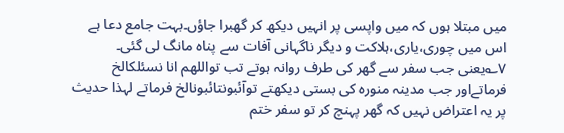میں مبتلا ہوں کہ میں واپسی پر انہیں دیکھ کر گھبرا جاؤں۔بہت جامع دعا ہے اس میں چوری،یاری،ہلاکت و دیگر ناگہانی آفات سے پناہ مانگ لی گئی۔
۷؎یعنی جب سفر سے گھر کی طرف روانہ ہوتے تب تواللھم انا نسئلكالخ فرماتےاور جب مدینہ منورہ کی بستی دیکھتے توآئبونتائبونالخ فرماتے لہذا حدیث پر یہ اعتراض نہیں کہ گھر پہنچ کر تو سفر ختم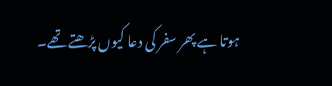ہوتا ہے پھر سفر کی دعا کیوں پڑھتے تھے۔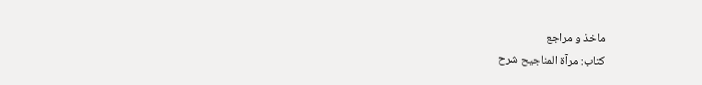ماخذ و مراجع
کتاب: مرآۃ المناجیح شرح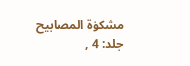مشکوٰۃ المصابیح جلد: 4 ,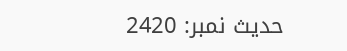حدیث نمبر: 2420